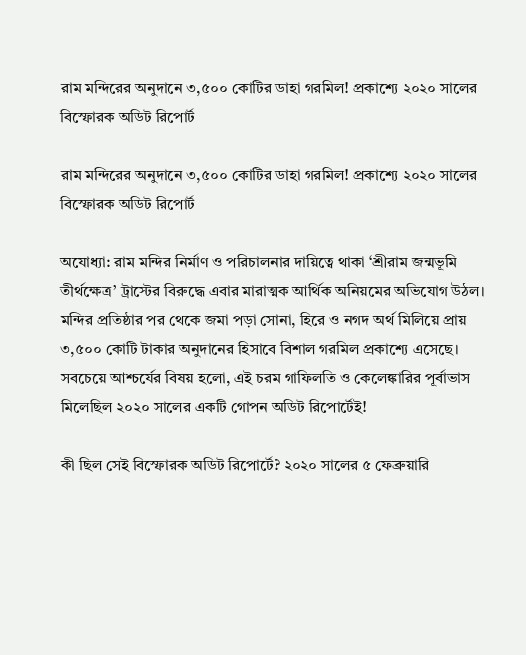রাম মন্দিরের অনুদানে ৩,৫০০ কোটির ডাহা গরমিল! প্রকাশ্যে ২০২০ সালের বিস্ফোরক অডিট রিপোর্ট

রাম মন্দিরের অনুদানে ৩,৫০০ কোটির ডাহা গরমিল! প্রকাশ্যে ২০২০ সালের বিস্ফোরক অডিট রিপোর্ট

অযোধ্যা: রাম মন্দির নির্মাণ ও পরিচালনার দায়িত্বে থাকা ‘শ্রীরাম জন্মভূমি তীর্থক্ষেত্র’ ট্রাস্টের বিরুদ্ধে এবার মারাত্মক আর্থিক অনিয়মের অভিযোগ উঠল। মন্দির প্রতিষ্ঠার পর থেকে জমা পড়া সোনা, হিরে ও নগদ অর্থ মিলিয়ে প্রায় ৩,৫০০ কোটি টাকার অনুদানের হিসাবে বিশাল গরমিল প্রকাশ্যে এসেছে। সবচেয়ে আশ্চর্যের বিষয় হলো, এই চরম গাফিলতি ও কেলেঙ্কারির পূর্বাভাস মিলেছিল ২০২০ সালের একটি গোপন অডিট রিপোর্টেই!

কী ছিল সেই বিস্ফোরক অডিট রিপোর্টে? ২০২০ সালের ৫ ফেব্রুয়ারি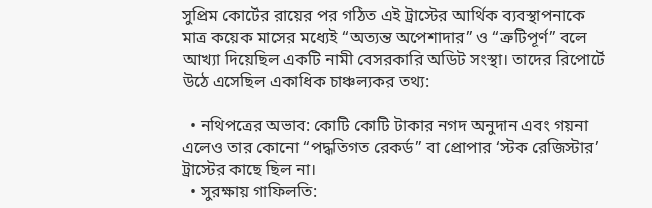সুপ্রিম কোর্টের রায়ের পর গঠিত এই ট্রাস্টের আর্থিক ব্যবস্থাপনাকে মাত্র কয়েক মাসের মধ্যেই “অত্যন্ত অপেশাদার” ও “ত্রুটিপূর্ণ” বলে আখ্যা দিয়েছিল একটি নামী বেসরকারি অডিট সংস্থা। তাদের রিপোর্টে উঠে এসেছিল একাধিক চাঞ্চল্যকর তথ্য:

  • নথিপত্রের অভাব: কোটি কোটি টাকার নগদ অনুদান এবং গয়না এলেও তার কোনো “পদ্ধতিগত রেকর্ড” বা প্রোপার ‘স্টক রেজিস্টার’ ট্রাস্টের কাছে ছিল না।
  • সুরক্ষায় গাফিলতি: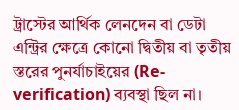ট্রাস্টের আর্থিক লেনদেন বা ডেটা এন্ট্রির ক্ষেত্রে কোনো দ্বিতীয় বা তৃতীয় স্তরের পুনর্যাচাইয়ের (Re-verification) ব্যবস্থা ছিল না।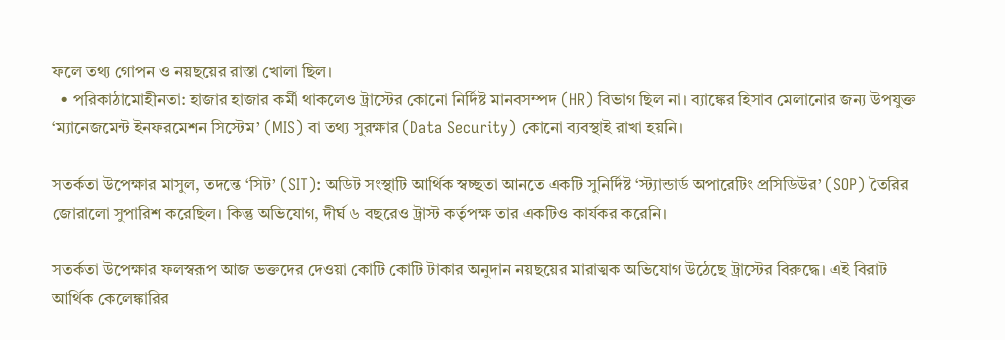ফলে তথ্য গোপন ও নয়ছয়ের রাস্তা খোলা ছিল।
  • পরিকাঠামোহীনতা: হাজার হাজার কর্মী থাকলেও ট্রাস্টের কোনো নির্দিষ্ট মানবসম্পদ (HR) বিভাগ ছিল না। ব্যাঙ্কের হিসাব মেলানোর জন্য উপযুক্ত ‘ম্যানেজমেন্ট ইনফরমেশন সিস্টেম’ (MIS) বা তথ্য সুরক্ষার (Data Security) কোনো ব্যবস্থাই রাখা হয়নি।

সতর্কতা উপেক্ষার মাসুল, তদন্তে ‘সিট’ (SIT): অডিট সংস্থাটি আর্থিক স্বচ্ছতা আনতে একটি সুনির্দিষ্ট ‘স্ট্যান্ডার্ড অপারেটিং প্রসিডিউর’ (SOP) তৈরির জোরালো সুপারিশ করেছিল। কিন্তু অভিযোগ, দীর্ঘ ৬ বছরেও ট্রাস্ট কর্তৃপক্ষ তার একটিও কার্যকর করেনি।

সতর্কতা উপেক্ষার ফলস্বরূপ আজ ভক্তদের দেওয়া কোটি কোটি টাকার অনুদান নয়ছয়ের মারাত্মক অভিযোগ উঠেছে ট্রাস্টের বিরুদ্ধে। এই বিরাট আর্থিক কেলেঙ্কারির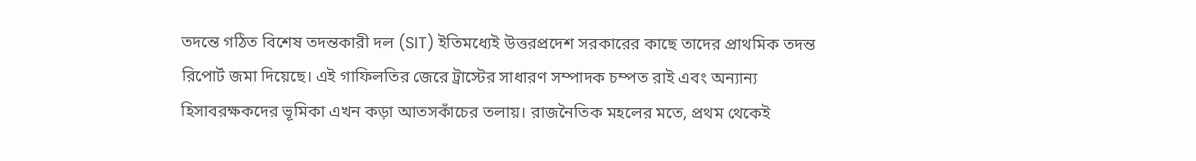তদন্তে গঠিত বিশেষ তদন্তকারী দল (SIT) ইতিমধ্যেই উত্তরপ্রদেশ সরকারের কাছে তাদের প্রাথমিক তদন্ত রিপোর্ট জমা দিয়েছে। এই গাফিলতির জেরে ট্রাস্টের সাধারণ সম্পাদক চম্পত রাই এবং অন্যান্য হিসাবরক্ষকদের ভূমিকা এখন কড়া আতসকাঁচের তলায়। রাজনৈতিক মহলের মতে, প্রথম থেকেই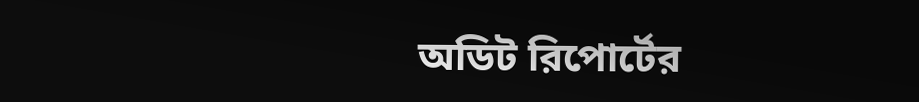অডিট রিপোর্টের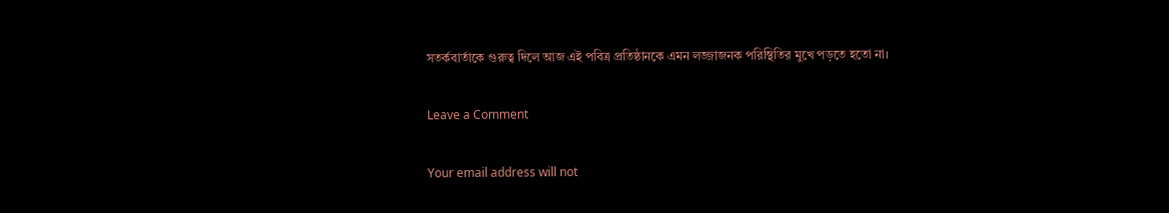সতর্কবার্তাকে গুরুত্ব দিলে আজ এই পবিত্র প্রতিষ্ঠানকে এমন লজ্জাজনক পরিস্থিতির মুখে পড়তে হতো না।

Leave a Comment

Your email address will not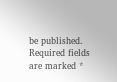be published. Required fields are marked *